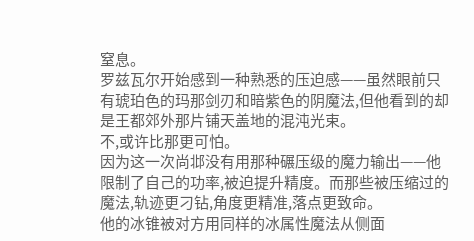窒息。
罗兹瓦尔开始感到一种熟悉的压迫感——虽然眼前只有琥珀色的玛那剑刃和暗紫色的阴魔法,但他看到的却是王都郊外那片铺天盖地的混沌光束。
不,或许比那更可怕。
因为这一次尚邶没有用那种碾压级的魔力输出——他限制了自己的功率,被迫提升精度。而那些被压缩过的魔法,轨迹更刁钻,角度更精准,落点更致命。
他的冰锥被对方用同样的冰属性魔法从侧面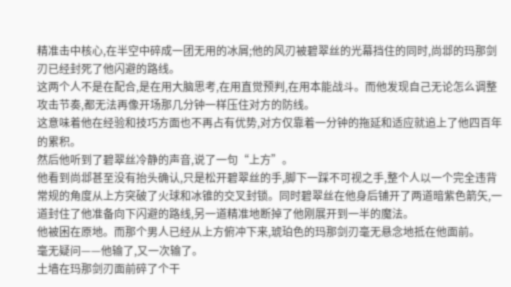精准击中核心,在半空中碎成一团无用的冰屑;他的风刃被碧翠丝的光幕挡住的同时,尚邶的玛那剑刃已经封死了他闪避的路线。
这两个人不是在配合,是在用大脑思考,在用直觉预判,在用本能战斗。而他发现自己无论怎么调整攻击节奏,都无法再像开场那几分钟一样压住对方的防线。
这意味着他在经验和技巧方面也不再占有优势,对方仅靠着一分钟的拖延和适应就追上了他四百年的累积。
然后他听到了碧翠丝冷静的声音,说了一句“上方”。
他看到尚邶甚至没有抬头确认,只是松开碧翠丝的手,脚下一踩不可视之手,整个人以一个完全违背常规的角度从上方突破了火球和冰锥的交叉封锁。同时碧翠丝在他身后铺开了两道暗紫色箭矢,一道封住了他准备向下闪避的路线,另一道精准地断掉了他刚展开到一半的魔法。
他被困在原地。而那个男人已经从上方俯冲下来,琥珀色的玛那剑刃毫无悬念地抵在他面前。
毫无疑问——他输了,又一次输了。
土墙在玛那剑刃面前碎了个干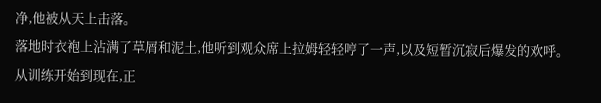净,他被从天上击落。
落地时衣袍上沾满了草屑和泥土,他听到观众席上拉姆轻轻哼了一声,以及短暂沉寂后爆发的欢呼。
从训练开始到现在,正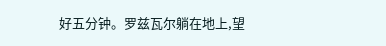好五分钟。罗兹瓦尔躺在地上,望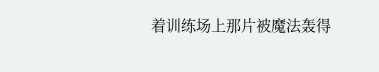着训练场上那片被魔法轰得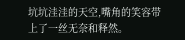坑坑洼洼的天空,嘴角的笑容带上了一丝无奈和释然。